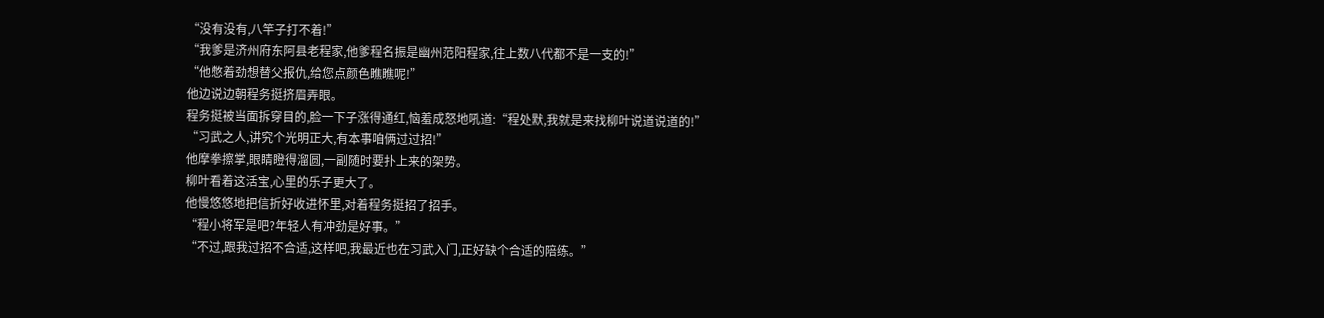“没有没有,八竿子打不着!”
“我爹是济州府东阿县老程家,他爹程名振是幽州范阳程家,往上数八代都不是一支的!”
“他憋着劲想替父报仇,给您点颜色瞧瞧呢!”
他边说边朝程务挺挤眉弄眼。
程务挺被当面拆穿目的,脸一下子涨得通红,恼羞成怒地吼道:“程处默,我就是来找柳叶说道说道的!”
“习武之人,讲究个光明正大,有本事咱俩过过招!”
他摩拳擦掌,眼睛瞪得溜圆,一副随时要扑上来的架势。
柳叶看着这活宝,心里的乐子更大了。
他慢悠悠地把信折好收进怀里,对着程务挺招了招手。
“程小将军是吧?年轻人有冲劲是好事。”
“不过,跟我过招不合适,这样吧,我最近也在习武入门,正好缺个合适的陪练。”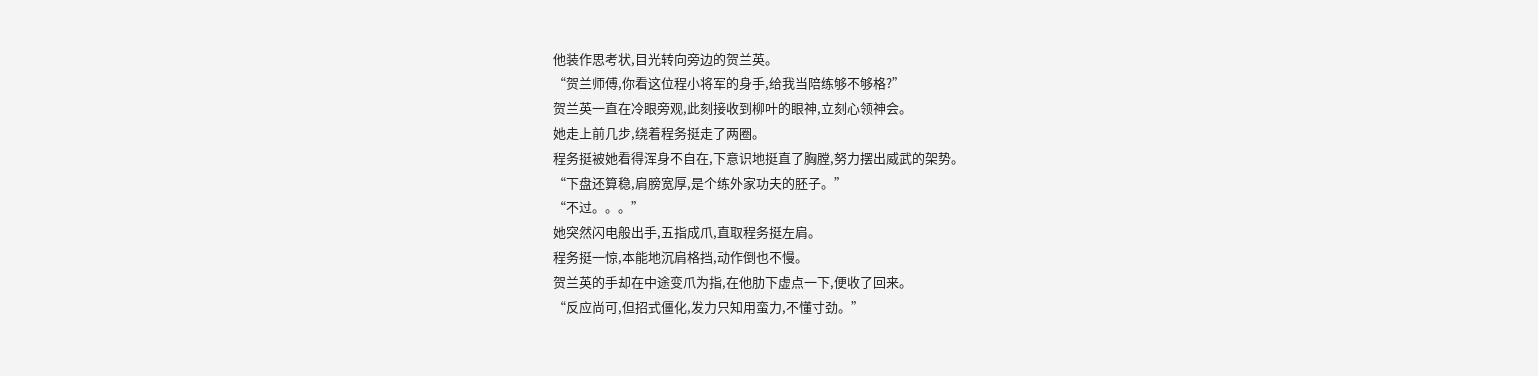他装作思考状,目光转向旁边的贺兰英。
“贺兰师傅,你看这位程小将军的身手,给我当陪练够不够格?”
贺兰英一直在冷眼旁观,此刻接收到柳叶的眼神,立刻心领神会。
她走上前几步,绕着程务挺走了两圈。
程务挺被她看得浑身不自在,下意识地挺直了胸膛,努力摆出威武的架势。
“下盘还算稳,肩膀宽厚,是个练外家功夫的胚子。”
“不过。。。”
她突然闪电般出手,五指成爪,直取程务挺左肩。
程务挺一惊,本能地沉肩格挡,动作倒也不慢。
贺兰英的手却在中途变爪为指,在他肋下虚点一下,便收了回来。
“反应尚可,但招式僵化,发力只知用蛮力,不懂寸劲。”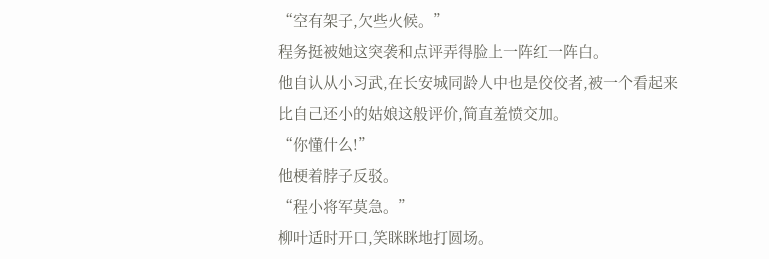“空有架子,欠些火候。”
程务挺被她这突袭和点评弄得脸上一阵红一阵白。
他自认从小习武,在长安城同龄人中也是佼佼者,被一个看起来比自己还小的姑娘这般评价,简直羞愤交加。
“你懂什么!”
他梗着脖子反驳。
“程小将军莫急。”
柳叶适时开口,笑眯眯地打圆场。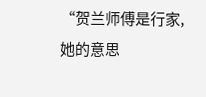“贺兰师傅是行家,她的意思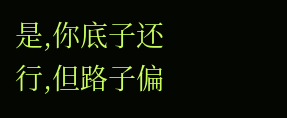是,你底子还行,但路子偏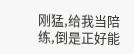刚猛,给我当陪练,倒是正好能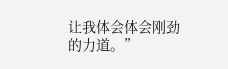让我体会体会刚劲的力道。”